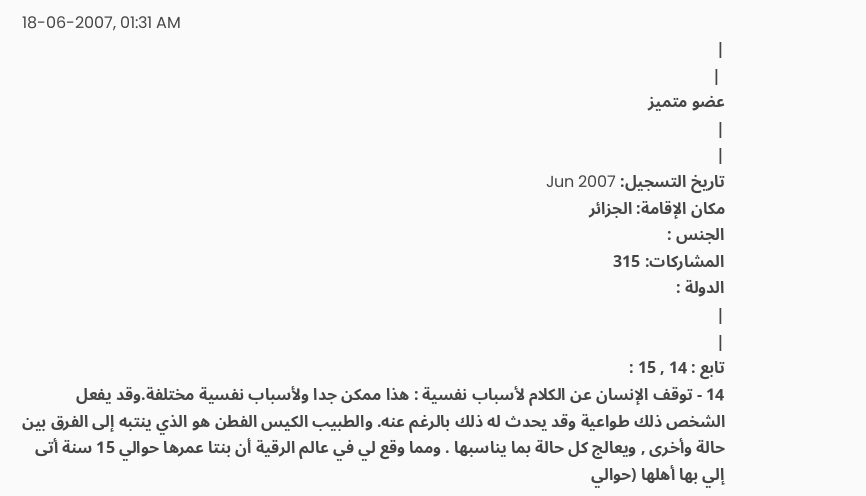18-06-2007, 01:31 AM
|
 |
عضو متميز
|
|
تاريخ التسجيل: Jun 2007
مكان الإقامة: الجزائر
الجنس :
المشاركات: 315
الدولة :
|
|
تابع : 14 , 15 :
14 - توقف الإنسان عن الكلام لأسباب نفسية : هذا ممكن جدا ولأسباب نفسية مختلفة.وقد يفعل الشخص ذلك طواعية وقد يحدث له ذلك بالرغم عنه. والطبيب الكيس الفطن هو الذي ينتبه إلى الفرق بين حالة وأخرى , ويعالج كل حالة بما يناسبها . ومما وقع لي في عالم الرقية أن بنتا عمرها حوالي 15 سنة أتى إلي بها أهلها (حوالي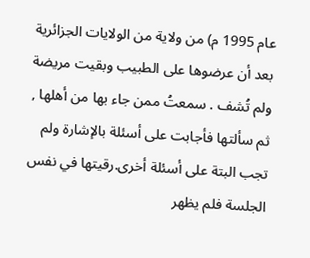عام 1995 م) من ولاية من الولايات الجزائرية بعد أن عرضوها على الطبيب وبقيت مريضة ولم تُشف . سمعتُ ممن جاء بها من أهلها , ثم سألتها فأجابت على أسئلة بالإشارة ولم تجب البتة على أسئلة أخرى.رقيتها في نفس الجلسة فلم يظهر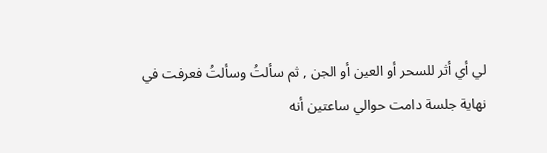لي أي أثر للسحر أو العين أو الجن , ثم سألتُ وسألتُ فعرفت في نهاية جلسة دامت حوالي ساعتين أنه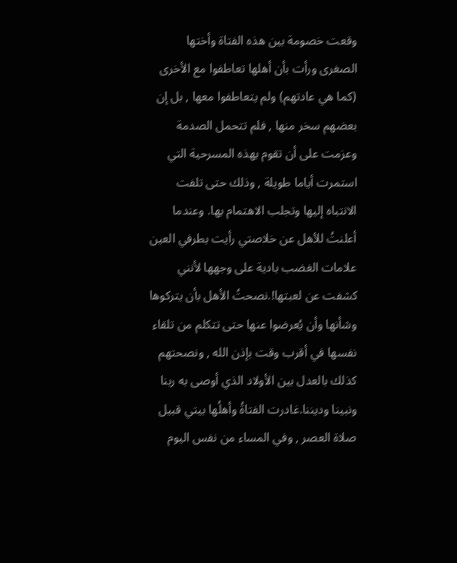وقعت خصومة بين هذه الفتاة وأختها الصغرى ورأت بأن أهلها تعاطفوا مع الأخرى (كما هي عادتهم) ولم يتعاطفوا معها , بل إن بعضهم سخر منها , فلم تتحمل الصدمة وعزمت على أن تقوم بهذه المسرحية التي استمرت أياما طويلة , وذلك حتى تلفت الانتباه إليها وتجلب الاهتمام بها. وعندما أعلنتُ للأهل عن خلاصتي رأيت بطرفي العين علامات الغضب بادية على وجهها لأنني كشفت عن لعبتها!.نصحتُ الأهل بأن يتركوها وشأنها وأن يُعرضوا عنها حتى تتكلم من تلقاء نفسها في أقرب وقت بإذن الله , ونصحتهم كذلك بالعدل بين الأولاد الذي أوصى به ربنا ونبينا وديننا.غادرت الفتاةُ وأهلُها بيتي قبيل صلاة العصر , وفي المساء من نفس اليوم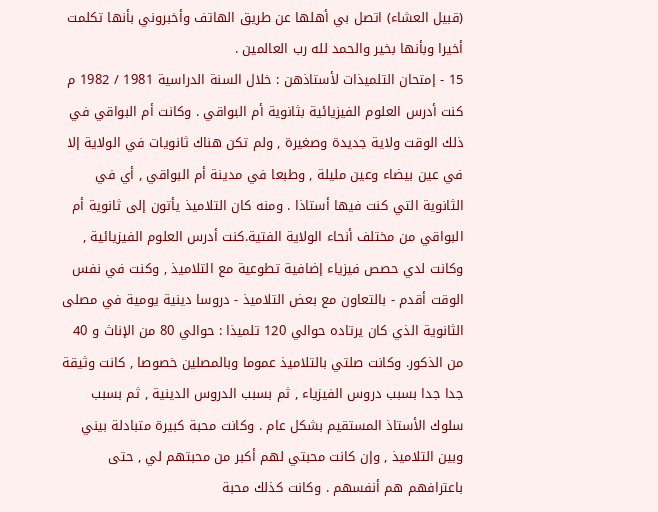(قبيل العشاء) اتصل بي أهلها عن طريق الهاتف وأخبروني بأنها تكلمت أخيرا وبأنها بخير والحمد لله رب العالمين .
15 - إمتحان التلميذات لأستاذهن : خلال السنة الدراسية 1981 / 1982 م كنت أدرس العلوم الفيزيائية بثانوية أم البواقي . وكانت أم البواقي في ذلك الوقت ولاية جديدة وصغيرة , ولم تكن هناك ثانويات في الولاية إلا في عين بيضاء وعين مليلة , وطبعا في مدينة أم البواقي , أي في الثانوية التي كنت فيها أستاذا . ومنه كان التلاميذ يأتون إلى ثانوية أم البواقي من مختلف أنحاء الولاية الفتية.كنت أدرس العلوم الفيزيائية , وكانت لدي حصص فيزياء إضافية تطوعية مع التلاميذ , وكنت في نفس الوقت أقدم - بالتعاون مع بعض التلاميذ - دروسا دينية يومية في مصلى الثانوية الذي كان يرتاده حوالي 120 تلميذا : حوالي 80 من الإناث و 40 من الذكور. وكانت صلتي بالتلاميذ عموما وبالمصلين خصوصا , كانت وثيقة جدا جدا بسبب دروس الفيزياء , ثم بسبب الدروس الدينية , ثم بسبب سلوك الأستاذ المستقيم بشكل عام . وكانت محبة كبيرة متبادلة بيني وبين التلاميذ , وإن كانت محبتي لهم أكبر من محبتهم لي , حتى باعترافهم هم أنفسهم . وكانت كذلك محبة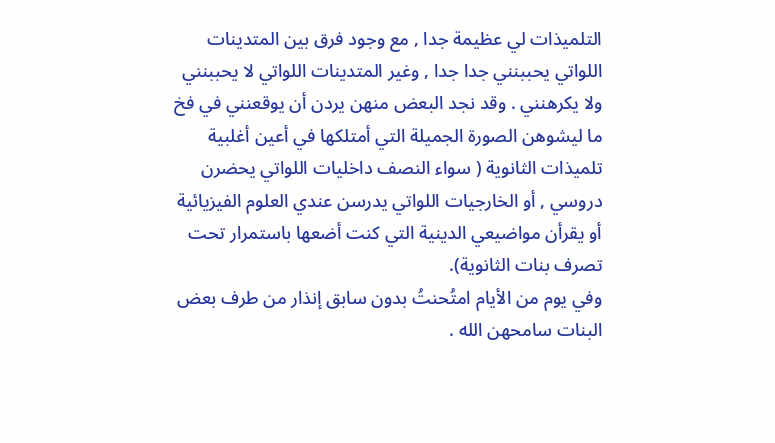التلميذات لي عظيمة جدا , مع وجود فرق بين المتدينات اللواتي يحببنني جدا جدا , وغير المتدينات اللواتي لا يحببنني ولا يكرهنني . وقد نجد البعض منهن يردن أن يوقعنني في فخ ما ليشوهن الصورة الجميلة التي أمتلكها في أعين أغلبية تلميذات الثانوية ( سواء النصف داخليات اللواتي يحضرن دروسي , أو الخارجيات اللواتي يدرسن عندي العلوم الفيزيائية أو يقرأن مواضيعي الدينية التي كنت أضعها باستمرار تحت تصرف بنات الثانوية).
وفي يوم من الأيام امتُحنتُ بدون سابق إنذار من طرف بعض البنات سامحهن الله .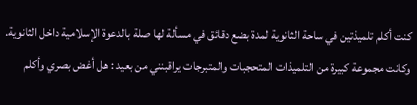كنت أكلم تلميذتين في ساحة الثانوية لمدة بضع دقائق في مسألة لها صلة بالدعوة الإسلامية داخل الثانوية. وكانت مجموعة كبيرة من التلميذات المتحجبات والمتبرجات يراقبنني من بعيد : هل أغض بصري وأكلم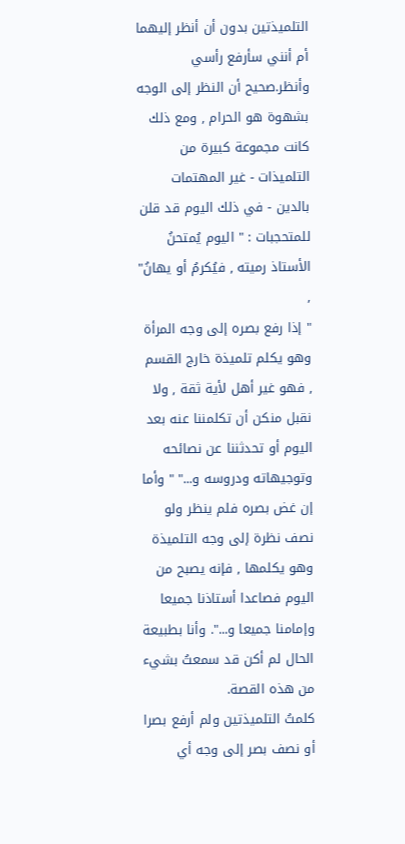التلميذتين بدون أن أنظر إليهما أم أنني سأرفع رأسي وأنظر.صحيح أن النظر إلى الوجه بشهوة هو الحرام , ومع ذلك كانت مجموعة كبيرة من التلميذات - غير المهتمات بالدين - في ذلك اليوم قد قلن للمتحجبات : " اليوم يُمتحنُ الأستاذ رميته , فيُكرمُ أو يهانُ" ,
" إذا رفع بصره إلى وجه المرأة وهو يكلم تلميذة خارج القسم , فهو غير أهل لأية ثقة , ولا نقبل منكن أن تكلمننا عنه بعد اليوم أو تحدثننا عن نصائحه وتوجيهاته ودروسه و..." " وأما إن غض بصره فلم ينظر ولو نصف نظرة إلى وجه التلميذة وهو يكلمها , فإنه يصبح من اليوم فصاعدا أستاذنا جميعا وإمامنا جميعا و...". وأنا بطبيعة الحال لم أكن قد سمعتُ بشيء من هذه القصة.
كلمتُ التلميذتين ولم أرفع بصرا أو نصف بصر إلى وجه أي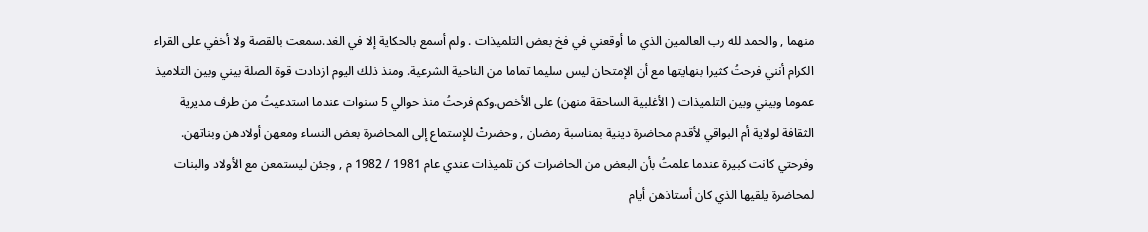منهما , والحمد لله رب العالمين الذي ما أوقعني في فخ بعض التلميذات . ولم أسمع بالحكاية إلا في الغد.سمعت بالقصة ولا أخفي على القراء الكرام أنني فرحتُ كثيرا بنهايتها مع أن الإمتحان ليس سليما تماما من الناحية الشرعية. ومنذ ذلك اليوم ازدادت قوة الصلة بيني وبين التلاميذ عموما وبيني وبين التلميذات ( الأغلبية الساحقة منهن) على الأخص.وكم فرحتُ منذ حوالي 5 سنوات عندما استدعيتُ من طرف مديرية الثقافة لولاية أم البواقي لأقدم محاضرة دينية بمناسبة رمضان , وحضرتْ للإستماع إلى المحاضرة بعض النساء ومعهن أولادهن وبناتهن. وفرحتي كانت كبيرة عندما علمتُ بأن البعض من الحاضرات كن تلميذات عندي عام 1981 / 1982 م , وجئن ليستمعن مع الأولاد والبنات لمحاضرة يلقيها الذي كان أستاذهن أيام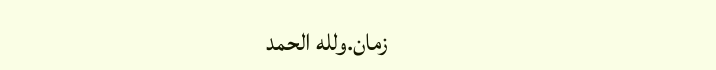زمان.ولله الحمد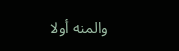والمنه أولا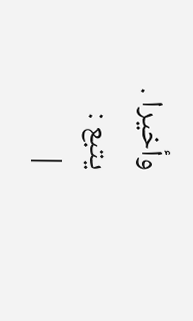وأخيرا .
يتبع :
|